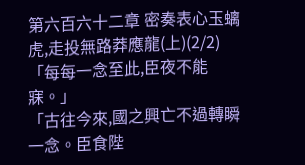第六百六十二章 密奏表心玉螭虎,走投無路莽應龍(上)(2/2)
「每每一念至此,臣夜不能寐。」
「古往今來,國之興亡不過轉瞬一念。臣食陛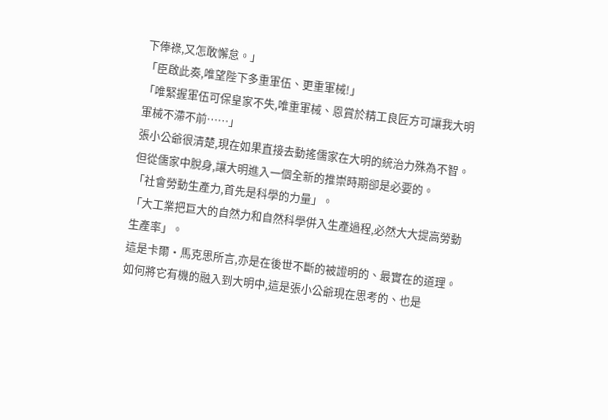下俸祿,又怎敢懈怠。」
「臣啟此奏,唯望陛下多重軍伍、更重軍械!」
「唯緊握軍伍可保皇家不失,唯重軍械、恩賞於精工良匠方可讓我大明軍械不滯不前……」
張小公爺很清楚,現在如果直接去動搖儒家在大明的統治力殊為不智。
但從儒家中脫身,讓大明進入一個全新的推崇時期卻是必要的。
「社會勞動生產力,首先是科學的力量」。
「大工業把巨大的自然力和自然科學併入生產過程,必然大大提高勞動生產率」。
這是卡爾·馬克思所言,亦是在後世不斷的被證明的、最實在的道理。
如何將它有機的融入到大明中,這是張小公爺現在思考的、也是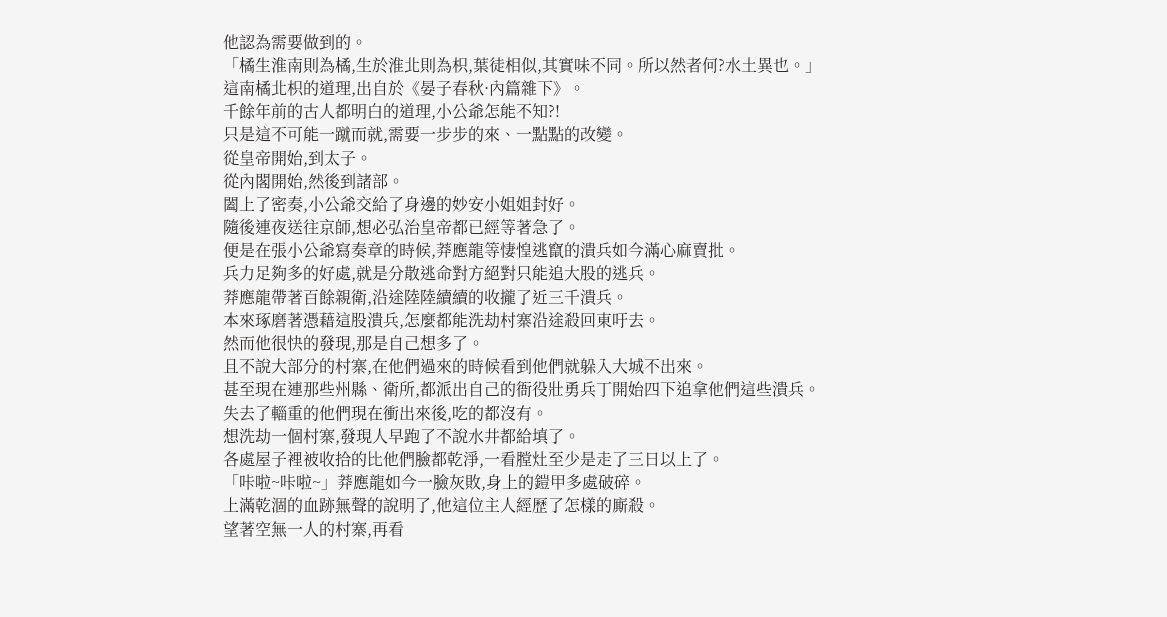他認為需要做到的。
「橘生淮南則為橘,生於淮北則為枳,葉徒相似,其實味不同。所以然者何?水土異也。」
這南橘北枳的道理,出自於《晏子春秋·內篇雜下》。
千餘年前的古人都明白的道理,小公爺怎能不知?!
只是這不可能一蹴而就,需要一步步的來、一點點的改變。
從皇帝開始,到太子。
從內閣開始,然後到諸部。
闔上了密奏,小公爺交給了身邊的妙安小姐姐封好。
隨後連夜送往京師,想必弘治皇帝都已經等著急了。
便是在張小公爺寫奏章的時候,莽應龍等悽惶逃竄的潰兵如今滿心麻賣批。
兵力足夠多的好處,就是分散逃命對方絕對只能追大股的逃兵。
莽應龍帶著百餘親衛,沿途陸陸續續的收攏了近三千潰兵。
本來琢磨著憑藉這股潰兵,怎麼都能洗劫村寨沿途殺回東吁去。
然而他很快的發現,那是自己想多了。
且不說大部分的村寨,在他們過來的時候看到他們就躲入大城不出來。
甚至現在連那些州縣、衛所,都派出自己的衙役壯勇兵丁開始四下追拿他們這些潰兵。
失去了輜重的他們現在衝出來後,吃的都沒有。
想洗劫一個村寨,發現人早跑了不說水井都給填了。
各處屋子裡被收拾的比他們臉都乾淨,一看膛灶至少是走了三日以上了。
「咔啦~咔啦~」莽應龍如今一臉灰敗,身上的鎧甲多處破碎。
上滿乾涸的血跡無聲的說明了,他這位主人經歷了怎樣的廝殺。
望著空無一人的村寨,再看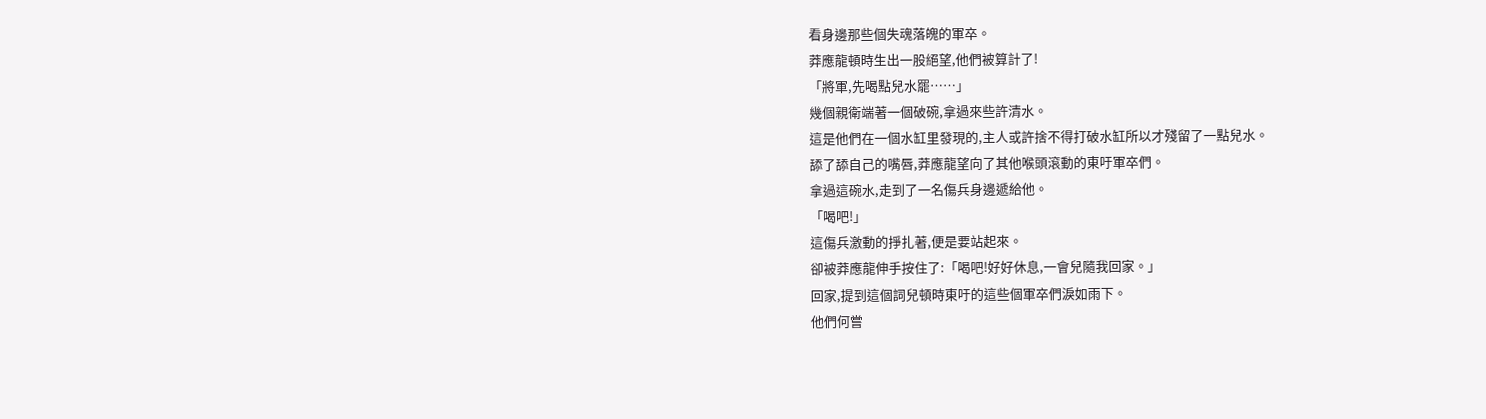看身邊那些個失魂落魄的軍卒。
莽應龍頓時生出一股絕望,他們被算計了!
「將軍,先喝點兒水罷……」
幾個親衛端著一個破碗,拿過來些許清水。
這是他們在一個水缸里發現的,主人或許捨不得打破水缸所以才殘留了一點兒水。
舔了舔自己的嘴唇,莽應龍望向了其他喉頭滾動的東吁軍卒們。
拿過這碗水,走到了一名傷兵身邊遞給他。
「喝吧!」
這傷兵激動的掙扎著,便是要站起來。
卻被莽應龍伸手按住了:「喝吧!好好休息,一會兒隨我回家。」
回家,提到這個詞兒頓時東吁的這些個軍卒們淚如雨下。
他們何嘗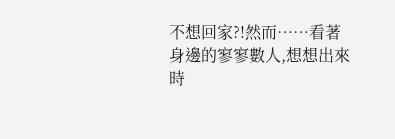不想回家?!然而……看著身邊的寥寥數人,想想出來時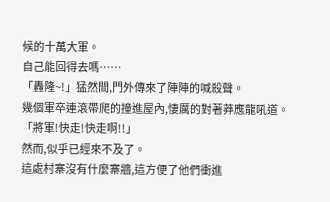候的十萬大軍。
自己能回得去嗎……
「轟隆~!」猛然間,門外傳來了陣陣的喊殺聲。
幾個軍卒連滾帶爬的撞進屋內,悽厲的對著莽應龍吼道。
「將軍!快走!快走啊!!」
然而,似乎已經來不及了。
這處村寨沒有什麼寨牆,這方便了他們衝進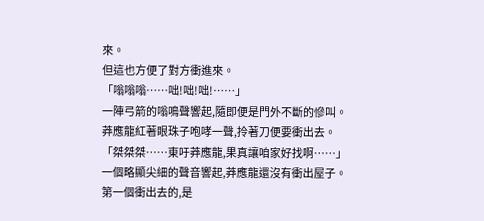來。
但這也方便了對方衝進來。
「嗡嗡嗡……咄!咄!咄!……」
一陣弓箭的嗡鳴聲響起,隨即便是門外不斷的慘叫。
莽應龍紅著眼珠子咆哮一聲,拎著刀便要衝出去。
「桀桀桀……東吁莽應龍,果真讓咱家好找啊……」
一個略顯尖細的聲音響起,莽應龍還沒有衝出屋子。
第一個衝出去的,是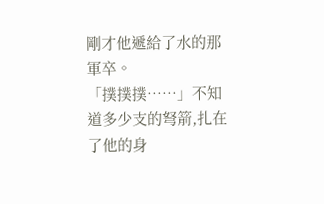剛才他遞給了水的那軍卒。
「撲撲撲……」不知道多少支的弩箭,扎在了他的身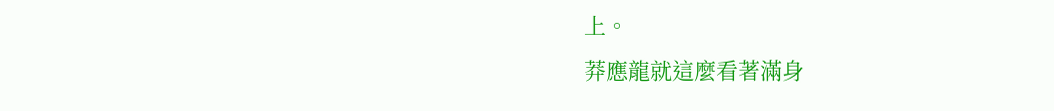上。
莽應龍就這麼看著滿身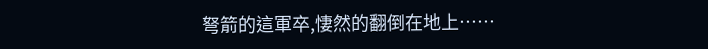弩箭的這軍卒,悽然的翻倒在地上……